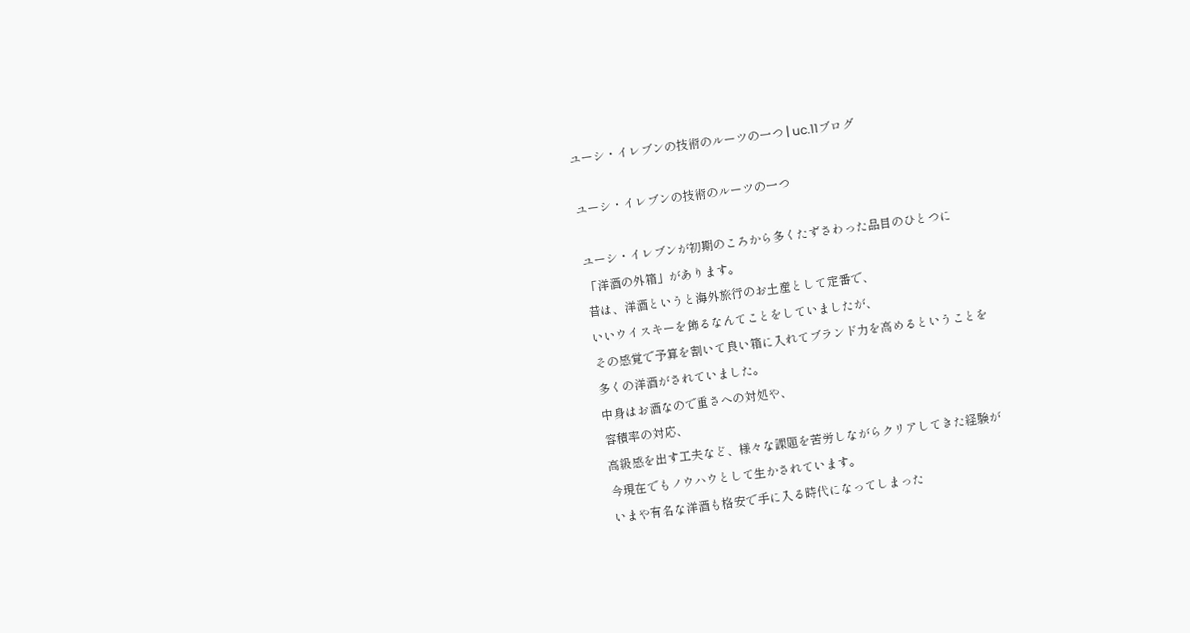ユーシ・イレブンの技術のルーツの一つ | uc.11ブログ

ユーシ・イレブンの技術のルーツの一つ

ユーシ・イレブンが初期のころから多くたずさわった品目のひとつに
「洋酒の外箱」があります。
昔は、洋酒というと海外旅行のお土産として定番で、
いいウイスキーを飾るなんてことをしていましたが、
その感覚で予算を割いて良い箱に入れてブランド力を高めるということを
多くの洋酒がされていました。
中身はお酒なので重さへの対処や、
容積率の対応、
高級感を出す工夫など、様々な課題を苦労しながらクリアしてきた経験が
今現在でもノウハウとして生かされています。
いまや有名な洋酒も格安で手に入る時代になってしまった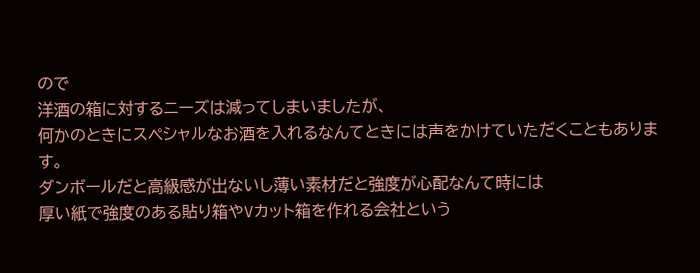ので
洋酒の箱に対するニーズは減ってしまいましたが、
何かのときにスペシャルなお酒を入れるなんてときには声をかけていただくこともあります。
ダンボールだと高級感が出ないし薄い素材だと強度が心配なんて時には
厚い紙で強度のある貼り箱やVカット箱を作れる会社という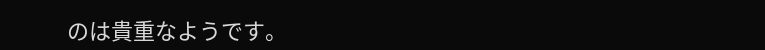のは貴重なようです。